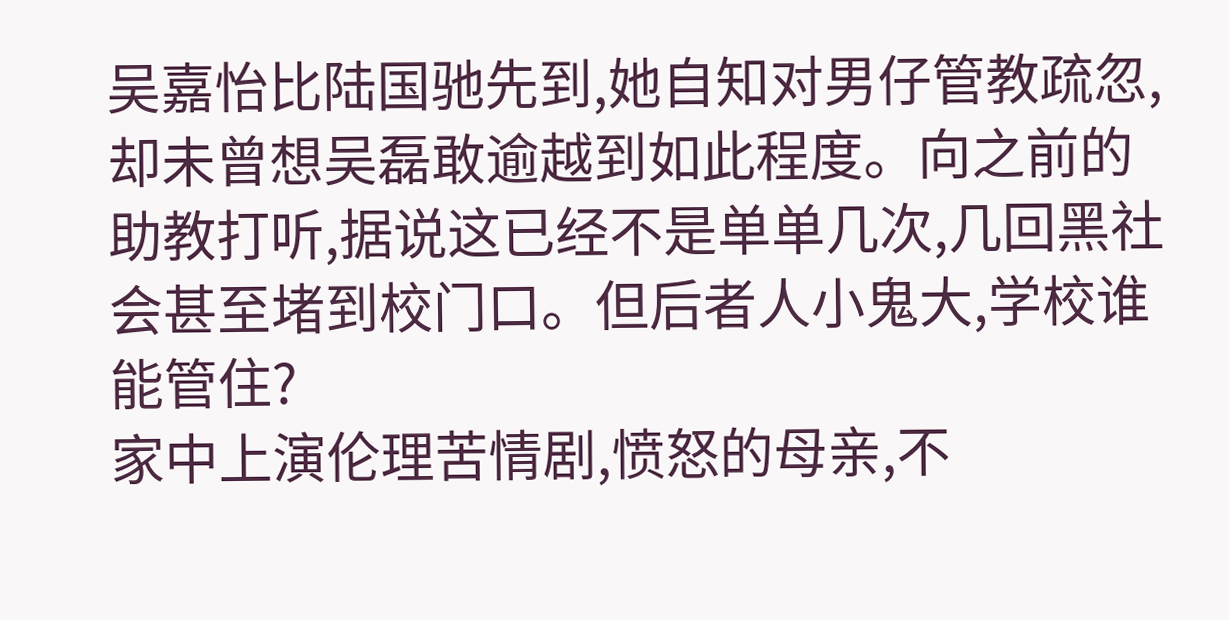吴嘉怡比陆国驰先到,她自知对男仔管教疏忽,却未曾想吴磊敢逾越到如此程度。向之前的助教打听,据说这已经不是单单几次,几回黑社会甚至堵到校门口。但后者人小鬼大,学校谁能管住?
家中上演伦理苦情剧,愤怒的母亲,不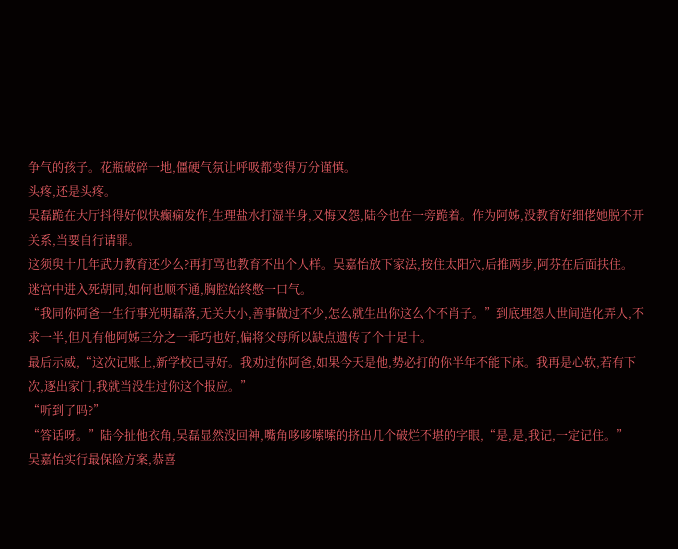争气的孩子。花瓶破碎一地,僵硬气氛让呼吸都变得万分谨慎。
头疼,还是头疼。
吴磊跪在大厅抖得好似快癫痫发作,生理盐水打湿半身,又悔又怨,陆今也在一旁跪着。作为阿姊,没教育好细佬她脱不开关系,当要自行请罪。
这须臾十几年武力教育还少么?再打骂也教育不出个人样。吴嘉怡放下家法,按住太阳穴,后推两步,阿芬在后面扶住。
迷宫中进入死胡同,如何也顺不通,胸腔始终憋一口气。
“我同你阿爸一生行事光明磊落,无关大小,善事做过不少,怎么就生出你这么个不肖子。”到底埋怨人世间造化弄人,不求一半,但凡有他阿姊三分之一乖巧也好,偏将父母所以缺点遗传了个十足十。
最后示威,“这次记账上,新学校已寻好。我劝过你阿爸,如果今天是他,势必打的你半年不能下床。我再是心软,若有下次,逐出家门,我就当没生过你这个报应。”
“听到了吗?”
“答话呀。”陆今扯他衣角,吴磊显然没回神,嘴角哆哆嗦嗦的挤出几个破烂不堪的字眼,“是,是,我记,一定记住。”
吴嘉怡实行最保险方案,恭喜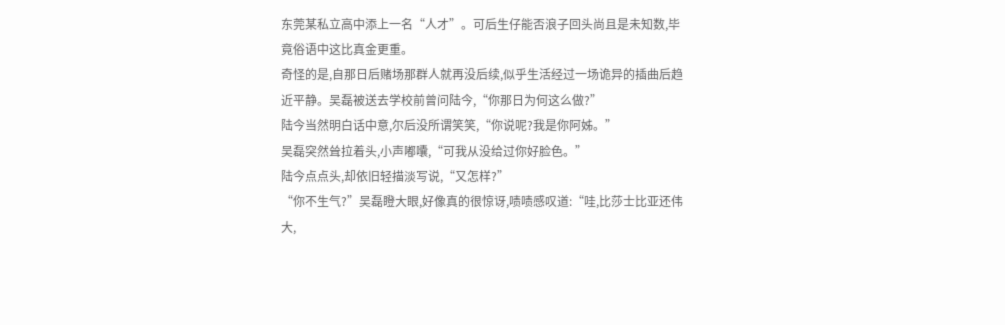东莞某私立高中添上一名“人才”。可后生仔能否浪子回头尚且是未知数,毕竟俗语中这比真金更重。
奇怪的是,自那日后赌场那群人就再没后续,似乎生活经过一场诡异的插曲后趋近平静。吴磊被送去学校前曾问陆今,“你那日为何这么做?”
陆今当然明白话中意,尔后没所谓笑笑,“你说呢?我是你阿姊。”
吴磊突然耸拉着头,小声嘟囔,“可我从没给过你好脸色。”
陆今点点头,却依旧轻描淡写说,“又怎样?”
“你不生气?”吴磊瞪大眼,好像真的很惊讶,啧啧感叹道:“哇,比莎士比亚还伟大,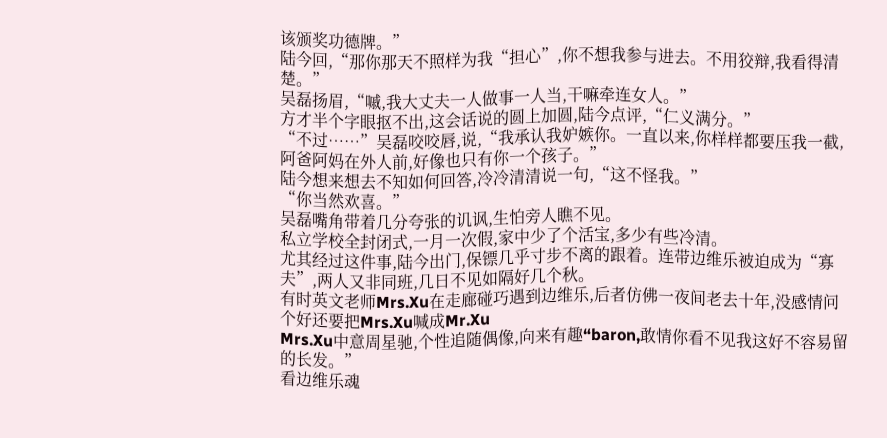该颁奖功德牌。”
陆今回,“那你那天不照样为我“担心”,你不想我参与进去。不用狡辩,我看得清楚。”
吴磊扬眉,“嘁,我大丈夫一人做事一人当,干嘛牵连女人。”
方才半个字眼抠不出,这会话说的圆上加圆,陆今点评,“仁义满分。”
“不过……”吴磊咬咬唇,说,“我承认我妒嫉你。一直以来,你样样都要压我一截,阿爸阿妈在外人前,好像也只有你一个孩子。”
陆今想来想去不知如何回答,冷冷清清说一句,“这不怪我。”
“你当然欢喜。”
吴磊嘴角带着几分夸张的讥讽,生怕旁人瞧不见。
私立学校全封闭式,一月一次假,家中少了个活宝,多少有些冷清。
尤其经过这件事,陆今出门,保镖几乎寸步不离的跟着。连带边维乐被迫成为“寡夫”,两人又非同班,几日不见如隔好几个秋。
有时英文老师Mrs.Xu在走廊碰巧遇到边维乐,后者仿佛一夜间老去十年,没感情问个好还要把Mrs.Xu喊成Mr.Xu
Mrs.Xu中意周星驰,个性追随偶像,向来有趣“baron,敢情你看不见我这好不容易留的长发。”
看边维乐魂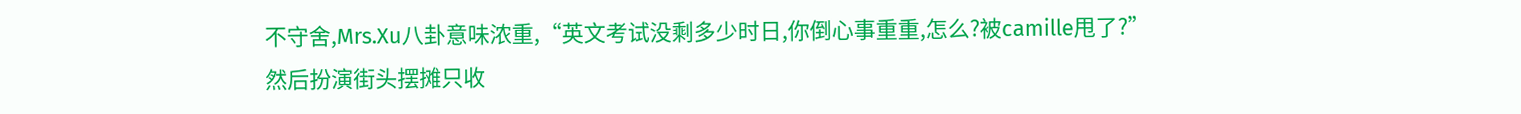不守舍,Mrs.Xu八卦意味浓重,“英文考试没剩多少时日,你倒心事重重,怎么?被camille甩了?”
然后扮演街头摆摊只收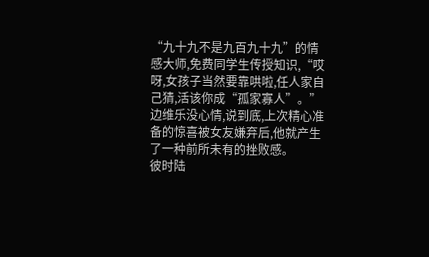“九十九不是九百九十九”的情感大师,免费同学生传授知识,“哎呀,女孩子当然要靠哄啦,任人家自己猜,活该你成“孤家寡人”。”
边维乐没心情,说到底,上次精心准备的惊喜被女友嫌弃后,他就产生了一种前所未有的挫败感。
彼时陆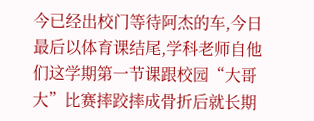今已经出校门等待阿杰的车,今日最后以体育课结尾,学科老师自他们这学期第一节课跟校园“大哥大”比赛摔跤摔成骨折后就长期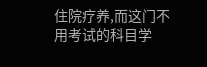住院疗养,而这门不用考试的科目学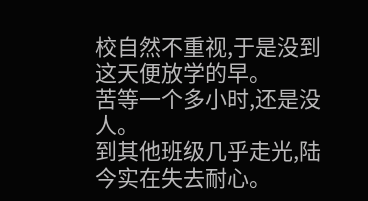校自然不重视,于是没到这天便放学的早。
苦等一个多小时,还是没人。
到其他班级几乎走光,陆今实在失去耐心。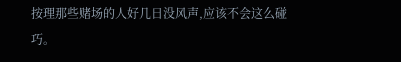按理那些赌场的人好几日没风声,应该不会这么碰巧。